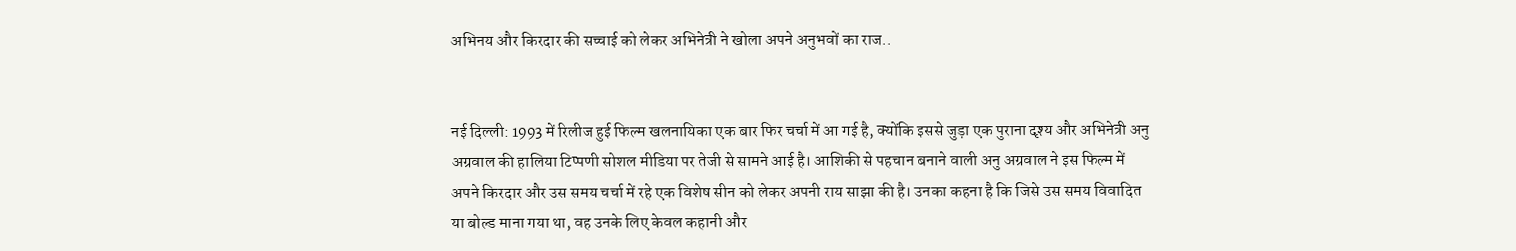अभिनय और किरदार की सच्चाई को लेकर अभिनेत्री ने खोला अपने अनुभवों का राज..


नई दिल्ली: 1993 में रिलीज हुई फिल्म खलनायिका एक बार फिर चर्चा में आ गई है, क्योंकि इससे जुड़ा एक पुराना दृश्य और अभिनेत्री अनु अग्रवाल की हालिया टिप्पणी सोशल मीडिया पर तेजी से सामने आई है। आशिकी से पहचान बनाने वाली अनु अग्रवाल ने इस फिल्म में अपने किरदार और उस समय चर्चा में रहे एक विशेष सीन को लेकर अपनी राय साझा की है। उनका कहना है कि जिसे उस समय विवादित या बोल्ड माना गया था, वह उनके लिए केवल कहानी और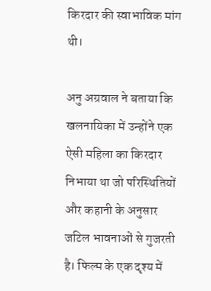किरदार की स्वाभाविक मांग थी।

अनु अग्रवाल ने बताया कि खलनायिका में उन्होंने एक ऐसी महिला का किरदार निभाया था जो परिस्थितियों और कहानी के अनुसार जटिल भावनाओं से गुजरती है। फिल्म के एक दृश्य में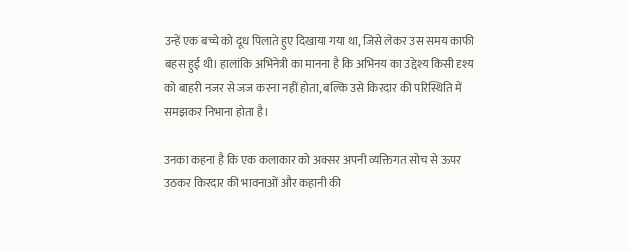उन्हें एक बच्चे को दूध पिलाते हुए दिखाया गया था, जिसे लेकर उस समय काफी बहस हुई थी। हालांकि अभिनेत्री का मानना है कि अभिनय का उद्देश्य किसी दृश्य को बाहरी नजर से जज करना नहीं होता, बल्कि उसे किरदार की परिस्थिति में समझकर निभाना होता है।

उनका कहना है कि एक कलाकार को अक्सर अपनी व्यक्तिगत सोच से ऊपर उठकर किरदार की भावनाओं और कहानी की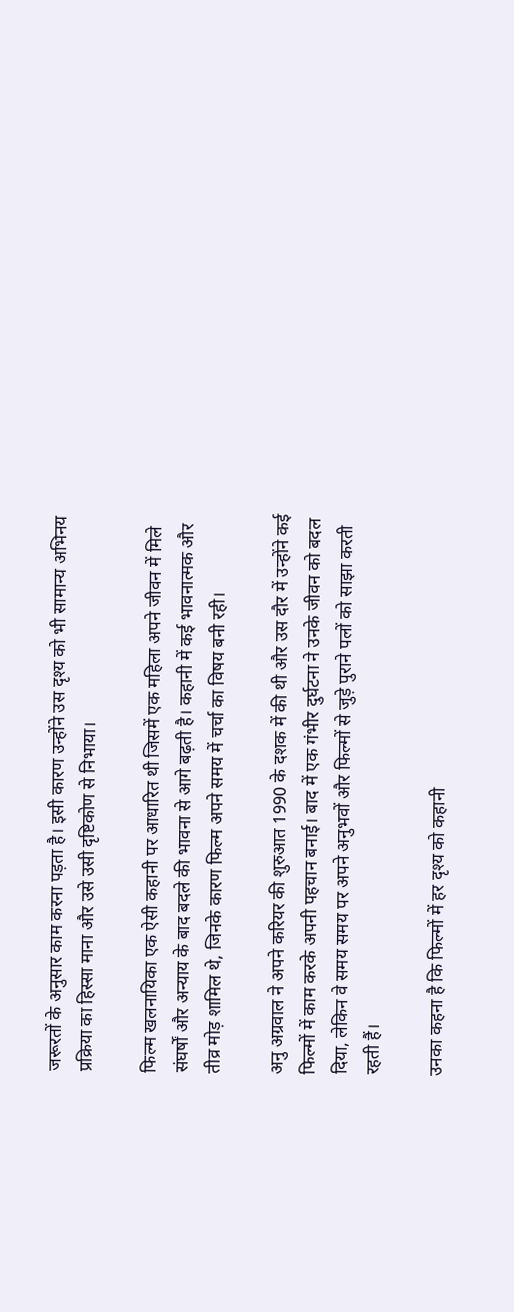जरूरतों के अनुसार काम करना पड़ता है। इसी कारण उन्होंने उस दृश्य को भी सामान्य अभिनय प्रक्रिया का हिस्सा माना और उसे उसी दृष्टिकोण से निभाया।

फिल्म खलनायिका एक ऐसी कहानी पर आधारित थी जिसमें एक महिला अपने जीवन में मिले संघर्षों और अन्याय के बाद बदले की भावना से आगे बढ़ती है। कहानी में कई भावनात्मक और तीव्र मोड़ शामिल थे, जिनके कारण फिल्म अपने समय में चर्चा का विषय बनी रही।

अनु अग्रवाल ने अपने करियर की शुरुआत 1990 के दशक में की थी और उस दौर में उन्होंने कई फिल्मों में काम करके अपनी पहचान बनाई। बाद में एक गंभीर दुर्घटना ने उनके जीवन को बदल दिया, लेकिन वे समय समय पर अपने अनुभवों और फिल्मों से जुड़े पुराने पलों को साझा करती रहती हैं।

उनका कहना है कि फिल्मों में हर दृश्य को कहानी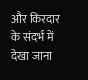और किरदार के संदर्भ में देखा जाना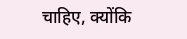चाहिए, क्योंकि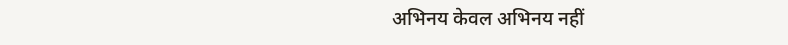अभिनय केवल अभिनय नहीं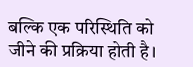बल्कि एक परिस्थिति को जीने की प्रक्रिया होती है।